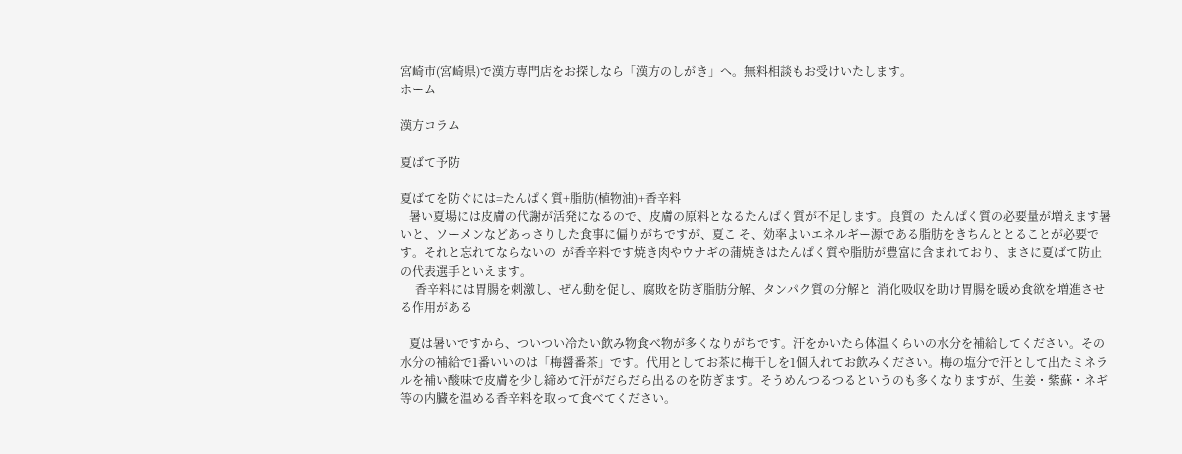宮崎市(宮崎県)で漢方専門店をお探しなら「漢方のしがき」へ。無料相談もお受けいたします。
ホーム

漢方コラム

夏ばて予防

夏ばてを防ぐには=たんぱく質+脂肪(植物油)+香辛料
   暑い夏場には皮膚の代謝が活発になるので、皮膚の原料となるたんぱく質が不足します。良質の  たんぱく質の必要量が増えます暑いと、ソーメンなどあっさりした食事に偏りがちですが、夏こ そ、効率よいエネルギー源である脂肪をきちんととることが必要です。それと忘れてならないの  が香辛料です焼き肉やウナギの蒲焼きはたんぱく質や脂肪が豊富に含まれており、まさに夏ばて防止の代表選手といえます。
     香辛料には胃腸を刺激し、ぜん動を促し、腐敗を防ぎ脂肪分解、タンパク質の分解と  消化吸収を助け胃腸を暖め食欲を増進させる作用がある

   夏は暑いですから、ついつい冷たい飲み物食べ物が多くなりがちです。汗をかいたら体温くらいの水分を補給してください。その水分の補給で1番いいのは「梅醤番茶」です。代用としてお茶に梅干しを1個入れてお飲みください。梅の塩分で汗として出たミネラルを補い酸味で皮膚を少し締めて汗がだらだら出るのを防ぎます。そうめんつるつるというのも多くなりますが、生姜・紫蘇・ネギ等の内臓を温める香辛料を取って食べてください。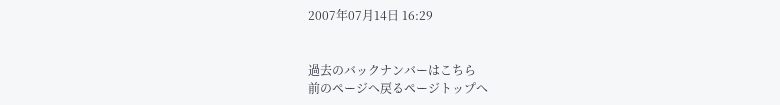2007年07月14日 16:29


過去のバックナンバーはこちら
前のページへ戻るページトップへ